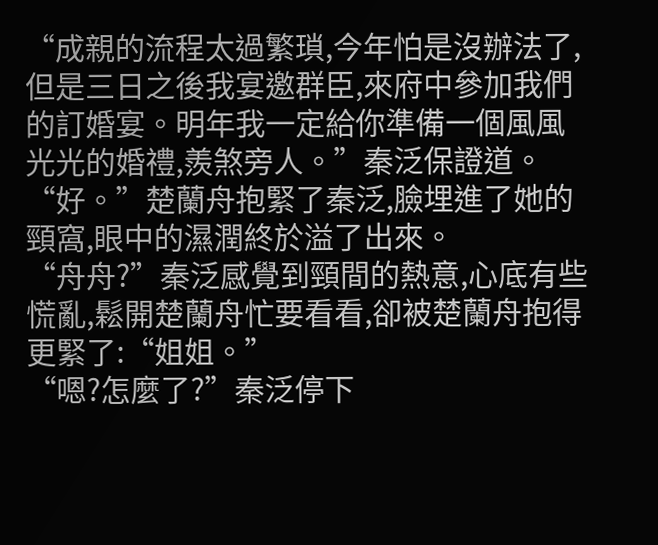“成親的流程太過繁瑣,今年怕是沒辦法了,但是三日之後我宴邀群臣,來府中參加我們的訂婚宴。明年我一定給你準備一個風風光光的婚禮,羨煞旁人。”秦泛保證道。
“好。”楚蘭舟抱緊了秦泛,臉埋進了她的頸窩,眼中的濕潤終於溢了出來。
“舟舟?”秦泛感覺到頸間的熱意,心底有些慌亂,鬆開楚蘭舟忙要看看,卻被楚蘭舟抱得更緊了:“姐姐。”
“嗯?怎麼了?”秦泛停下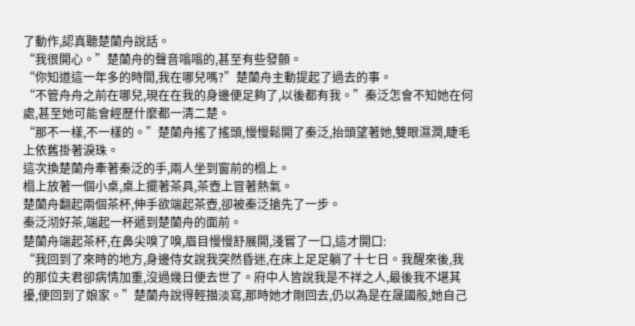了動作,認真聽楚蘭舟說話。
“我很開心。”楚蘭舟的聲音嗡嗡的,甚至有些發顫。
“你知道這一年多的時間,我在哪兒嗎?”楚蘭舟主動提起了過去的事。
“不管舟舟之前在哪兒,現在在我的身邊便足夠了,以後都有我。”秦泛怎會不知她在何處,甚至她可能會經歷什麼都一清二楚。
“那不一樣,不一樣的。”楚蘭舟搖了搖頭,慢慢鬆開了秦泛,抬頭望著她,雙眼濕潤,睫毛上依舊掛著淚珠。
這次換楚蘭舟牽著秦泛的手,兩人坐到窗前的榻上。
榻上放著一個小桌,桌上擺著茶具,茶壺上冒著熱氣。
楚蘭舟翻起兩個茶杯,伸手欲端起茶壺,卻被秦泛搶先了一步。
秦泛沏好茶,端起一杯遞到楚蘭舟的面前。
楚蘭舟端起茶杯,在鼻尖嗅了嗅,眉目慢慢舒展開,淺嘗了一口,這才開口:
“我回到了來時的地方,身邊侍女說我突然昏迷,在床上足足躺了十七日。我醒來後,我的那位夫君卻病情加重,沒過幾日便去世了。府中人皆說我是不祥之人,最後我不堪其擾,便回到了娘家。”楚蘭舟說得輕描淡寫,那時她才剛回去,仍以為是在晟國般,她自己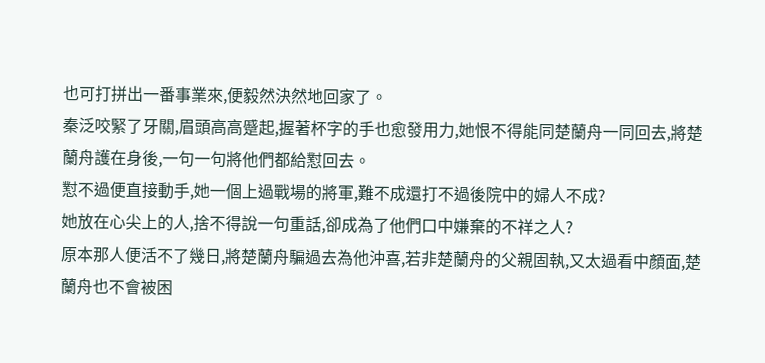也可打拼出一番事業來,便毅然決然地回家了。
秦泛咬緊了牙關,眉頭高高蹙起,握著杯字的手也愈發用力,她恨不得能同楚蘭舟一同回去,將楚蘭舟護在身後,一句一句將他們都給懟回去。
懟不過便直接動手,她一個上過戰場的將軍,難不成還打不過後院中的婦人不成?
她放在心尖上的人,捨不得說一句重話,卻成為了他們口中嫌棄的不祥之人?
原本那人便活不了幾日,將楚蘭舟騙過去為他沖喜,若非楚蘭舟的父親固執,又太過看中顏面,楚蘭舟也不會被困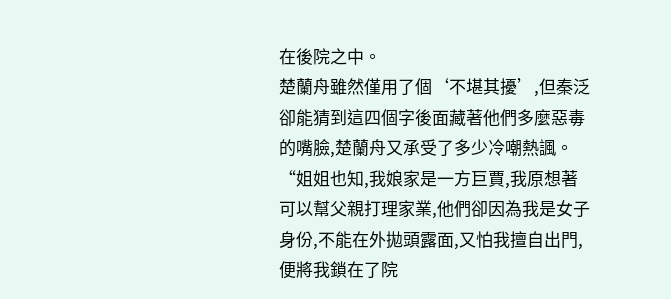在後院之中。
楚蘭舟雖然僅用了個‘不堪其擾’,但秦泛卻能猜到這四個字後面藏著他們多麼惡毒的嘴臉,楚蘭舟又承受了多少冷嘲熱諷。
“姐姐也知,我娘家是一方巨賈,我原想著可以幫父親打理家業,他們卻因為我是女子身份,不能在外拋頭露面,又怕我擅自出門,便將我鎖在了院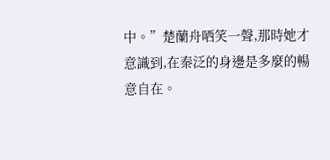中。”楚蘭舟哂笑一聲,那時她才意識到,在秦泛的身邊是多麼的暢意自在。